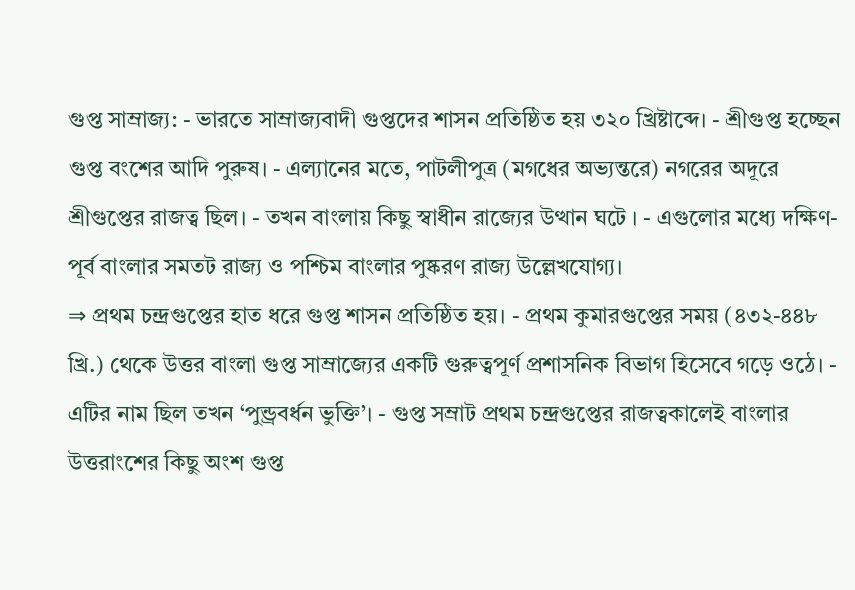গুপ্ত সাম্রাজ্য: - ভারতে সাম্রাজ্যবাদী গুপ্তদের শাসন প্রতিষ্ঠিত হয় ৩২০ খ্রিষ্টাব্দে। - শ্রীগুপ্ত হচ্ছেন গুপ্ত বংশের আদি পুরুষ। - এল্যানের মতে, পাটলীপুত্র (মগধের অভ্যন্তরে) নগরের অদূরে শ্রীগুপ্তের রাজত্ব ছিল। - তখন বাংলায় কিছু স্বাধীন রাজ্যের উত্থান ঘটে । - এগুলোর মধ্যে দক্ষিণ-পূর্ব বাংলার সমতট রাজ্য ও পশ্চিম বাংলার পুষ্করণ রাজ্য উল্লেখযোগ্য।
⇒ প্রথম চন্দ্রগুপ্তের হাত ধরে গুপ্ত শাসন প্রতিষ্ঠিত হয়। - প্রথম কুমারগুপ্তের সময় (৪৩২-৪৪৮ খ্রি.) থেকে উত্তর বাংলা গুপ্ত সাম্রাজ্যের একটি গুরুত্বপূর্ণ প্রশাসনিক বিভাগ হিসেবে গড়ে ওঠে। - এটির নাম ছিল তখন ‘পুন্ড্রবর্ধন ভুক্তি’। - গুপ্ত সম্রাট প্রথম চন্দ্রগুপ্তের রাজত্বকালেই বাংলার উত্তরাংশের কিছু অংশ গুপ্ত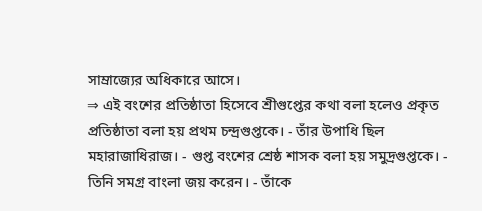সাম্রাজ্যের অধিকারে আসে।
⇒ এই বংশের প্রতিষ্ঠাতা হিসেবে শ্রীগুপ্তের কথা বলা হলেও প্রকৃত প্রতিষ্ঠাতা বলা হয় প্রথম চন্দ্রগুপ্তকে। - তাঁর উপাধি ছিল মহারাজাধিরাজ। - গুপ্ত বংশের শ্রেষ্ঠ শাসক বলা হয় সমুদ্রগুপ্তকে। - তিনি সমগ্র বাংলা জয় করেন। - তাঁকে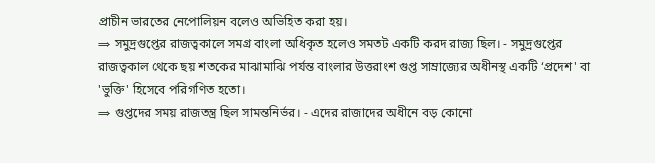প্রাচীন ভারতের নেপোলিয়ন বলেও অভিহিত করা হয়।
⇒ সমুদ্রগুপ্তের রাজত্বকালে সমগ্র বাংলা অধিকৃত হলেও সমতট একটি করদ রাজ্য ছিল। - সমুদ্রগুপ্তের রাজত্বকাল থেকে ছয় শতকের মাঝামাঝি পর্যন্ত বাংলার উত্তরাংশ গুপ্ত সাম্রাজ্যের অধীনস্থ একটি ‘প্রদেশ' বা 'ভুক্তি' হিসেবে পরিগণিত হতো।
⇒ গুপ্তদের সময় রাজতন্ত্র ছিল সামন্তনির্ভর। - এদের রাজাদের অধীনে বড় কোনো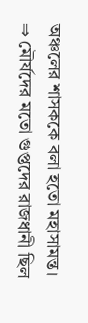অঞ্চলের শাসককে বলা হতো মহাসামন্ত।
⇒ মৌর্যদের মতো গুপ্তদের রাজধানী ছিল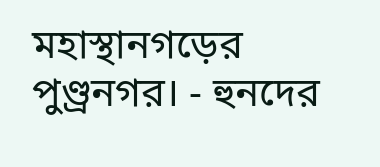মহাস্থানগড়ের পুণ্ড্রনগর। - হুনদের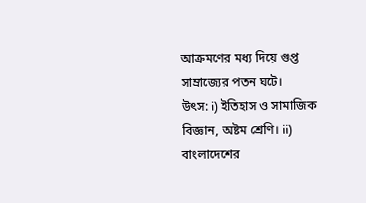আক্রমণের মধ্য দিয়ে গুপ্ত সাম্রাজ্যের পতন ঘটে।
উৎস: i) ইতিহাস ও সামাজিক বিজ্ঞান, অষ্টম শ্রেণি। ii) বাংলাদেশের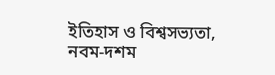ইতিহাস ও বিশ্বসভ্যতা, নবম-দশম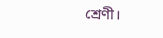শ্রেণী।